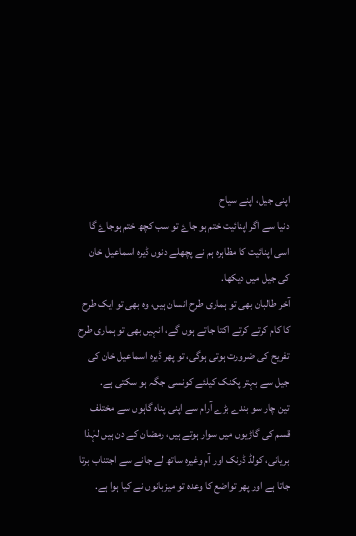اپنی جیل، اپنے سیاح
دنیا سے اگر اپنائیت ختم ہو جاۓ تو سب کچھ ختم ہوجاۓ گا اسی اپنائیت کا مظاہرہ ہم نے پچھلے دنوں ڈیرہ اسماعیل خان کی جیل میں دیکھا.
آخر طالبان بھی تو ہماری طرح انسان ہیں، وہ بھی تو ایک طرح کا کام کرتے کرتے اکتا جاتے ہوں گے، انہیں بھی تو ہماری طرح تفریح کی ضرورت ہوتی ہوگی، تو پھر ڈیرہ اسماعیل خان کی جیل سے بہتر پکنک کیلئے کونسی جگہ ہو سکتی ہے.
تین چار سو بندے بڑے آرام سے اپنی پناہ گاہوں سے مختلف قسم کی گاڑیوں میں سوار ہوتے ہیں، رمضان کے دن ہیں لہٰذا بریانی، کولڈ ڈرنک اور آم وغیرہ ساتھ لے جانے سے اجتناب برتا جاتا ہے اور پھر تواضع کا وعدہ تو میزبانوں نے کیا ہوا ہے.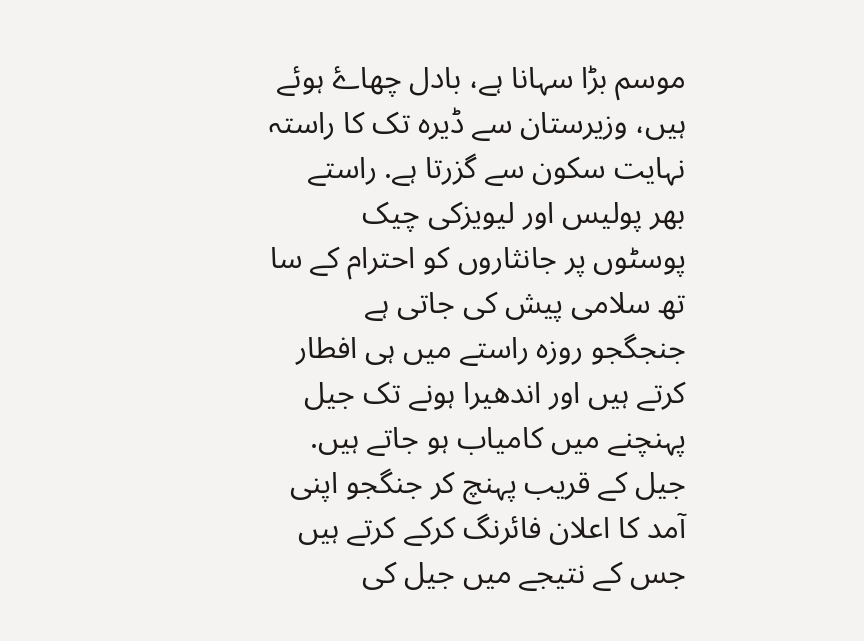موسم بڑا سہانا ہے، بادل چھاۓ ہوئے ہیں، وزیرستان سے ڈیرہ تک کا راستہ نہایت سکون سے گزرتا ہے. راستے بھر پولیس اور لیویزکی چیک پوسٹوں پر جانثاروں کو احترام کے سا تھ سلامی پیش کی جاتی ہے
جنجگجو روزہ راستے میں ہی افطار کرتے ہیں اور اندھیرا ہونے تک جیل پہنچنے میں کامیاب ہو جاتے ہیں. جیل کے قریب پہنچ کر جنگجو اپنی آمد کا اعلان فائرنگ کرکے کرتے ہیں جس کے نتیجے میں جیل کی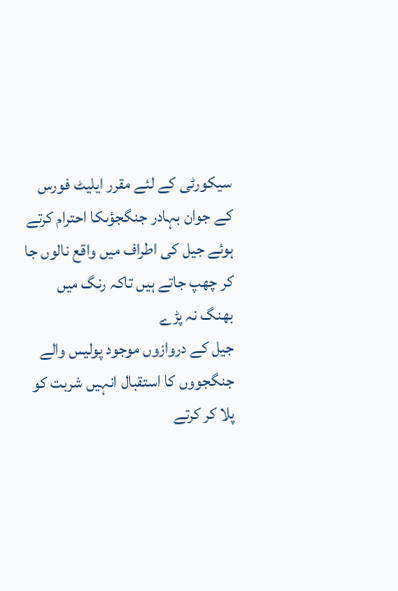سیکورٹی کے لئے مقرر ایلیٹ فورس کے جوان بہادر جنگجؤںکا احترام کرتے ہوئے جیل کی اطراف میں واقع نالوں جا کر چھپ جاتے ہیں تاکہ رنگ میں بھنگ نہ پڑے
جیل کے دروازوں موجود پولیس والے جنگجووں کا استقبال انہیں شربت کو پلا کر کرتے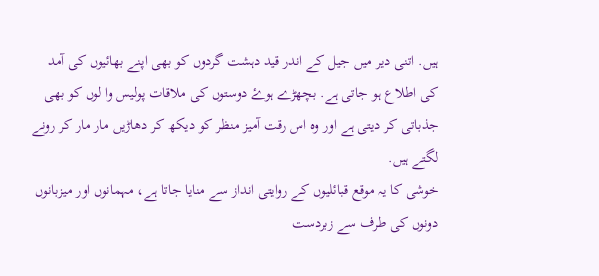ہیں. اتنی دیر میں جیل کے اندر قید دہشت گردوں کو بھی اپنے بھائیوں کی آمد کی اطلاع ہو جاتی ہے. بچھڑے ہوۓ دوستوں کی ملاقات پولیس وا لوں کو بھی جذباتی کر دیتی ہے اور وہ اس رقت آمیز منظر کو دیکھ کر دھاڑیں مار مار کر رونے لگتے ہیں.
خوشی کا یہ موقع قبائلیوں کے روایتی انداز سے منایا جاتا ہے، مہمانوں اور میزبانوں دونوں کی طرف سے زبردست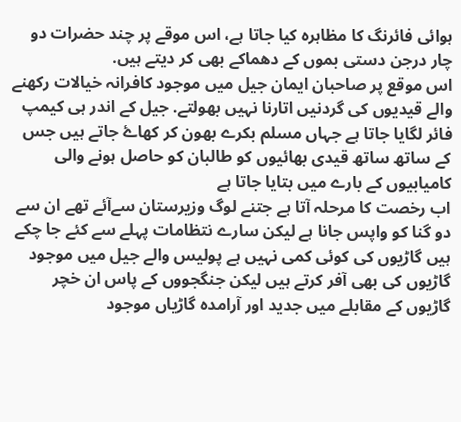ہوائی فائرنگ کا مظاہرہ کیا جاتا ہے، اس موقے پر چند حضرات دو چار درجن دستی بموں کے دھماکے بھی کر دیتے ہیں.
اس موقع پر صاحبان ایمان جیل میں موجود کافرانہ خیالات رکھنے والے قیدیوں کی گردنیں اتارنا نہیں بھولتے. جیل کے اندر ہی کیمپ فائر لگایا جاتا ہے جہاں مسلم بکرے بھون کر کھاۓ جاتے ہیں جس کے ساتھ ساتھ قیدی بھائیوں کو طالبان کو حاصل ہونے والی کامیابیوں کے بارے میں بتایا جاتا ہے
اب رخصت کا مرحلہ آتا ہے جتنے لوگ وزیرستان سےآئے تھے ان سے دو گنا کو واپس جانا ہے لیکن سارے نتظامات پہلے سے کئے جا چکے ہیں گاڑیوں کی کوئی کمی نہیں ہے پولیس والے جیل میں موجود گاڑیوں کی بھی آفر کرتے ہیں لیکن جنگجووں کے پاس ان خچر گاڑیوں کے مقابلے میں جدید اور آرامدہ گاڑیاں موجود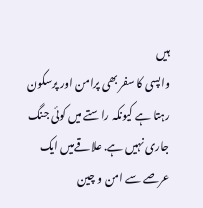ہیں
واپسی کا سفر بھی پرامن اور پرسکون رہتا ہے کیونکہ راستے میں کوئی جنگ جاری نہیں ہے. علاقےمیں ایک عرصے سے امن و چین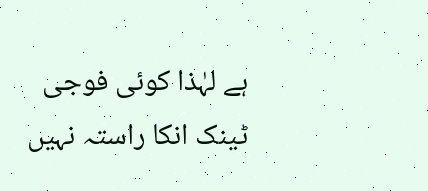ہے لہٰذا کوئی فوجی ٹینک انکا راستہ نہیں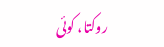روکتا، کوئی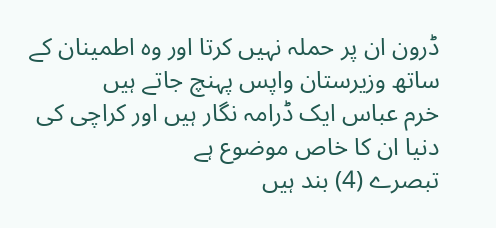ڈرون ان پر حملہ نہیں کرتا اور وہ اطمینان کے ساتھ وزیرستان واپس پہنچ جاتے ہیں
خرم عباس ایک ڈرامہ نگار ہیں اور کراچی کی دنیا ان کا خاص موضوع ہے
تبصرے (4) بند ہیں